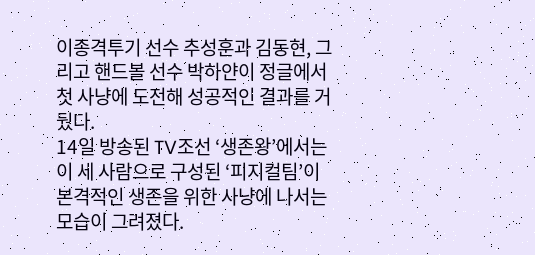이종격투기 선수 추성훈과 김동현, 그리고 핸드볼 선수 박하얀이 정글에서 첫 사냥에 도전해 성공적인 결과를 거뒀다.
14일 방송된 TV조선 ‘생존왕’에서는 이 세 사람으로 구성된 ‘피지컬팀’이 본격적인 생존을 위한 사냥에 나서는 모습이 그려졌다.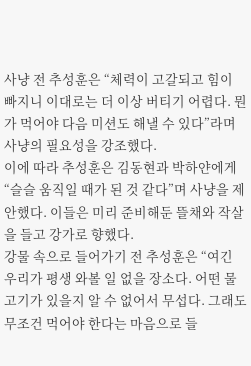사냥 전 추성훈은 “체력이 고갈되고 힘이 빠지니 이대로는 더 이상 버티기 어렵다. 뭔가 먹어야 다음 미션도 해낼 수 있다”라며 사냥의 필요성을 강조했다.
이에 따라 추성훈은 김동현과 박하얀에게 “슬슬 움직일 때가 된 것 같다”며 사냥을 제안했다. 이들은 미리 준비해둔 뜰채와 작살을 들고 강가로 향했다.
강물 속으로 들어가기 전 추성훈은 “여긴 우리가 평생 와볼 일 없을 장소다. 어떤 물고기가 있을지 알 수 없어서 무섭다. 그래도 무조건 먹어야 한다는 마음으로 들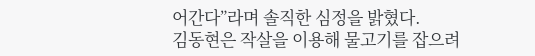어간다”라며 솔직한 심정을 밝혔다.
김동현은 작살을 이용해 물고기를 잡으려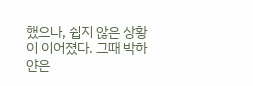했으나, 쉽지 않은 상황이 이어졌다. 그때 박하얀은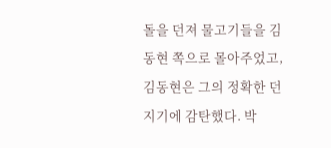돌을 던져 물고기들을 김동현 쪽으로 몰아주었고, 김동현은 그의 정확한 던지기에 감탄했다. 박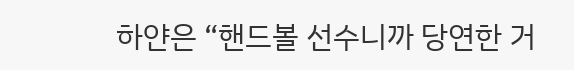하얀은 “핸드볼 선수니까 당연한 거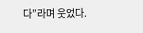다”라며 웃었다.